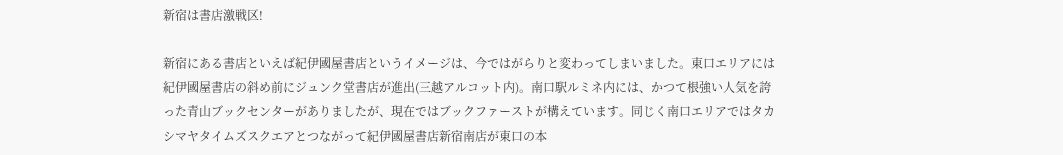新宿は書店激戦区!

新宿にある書店といえば紀伊國屋書店というイメージは、今ではがらりと変わってしまいました。東口エリアには紀伊國屋書店の斜め前にジュンク堂書店が進出(三越アルコット内)。南口駅ルミネ内には、かつて根強い人気を誇った青山ブックセンターがありましたが、現在ではブックファーストが構えています。同じく南口エリアではタカシマヤタイムズスクエアとつながって紀伊國屋書店新宿南店が東口の本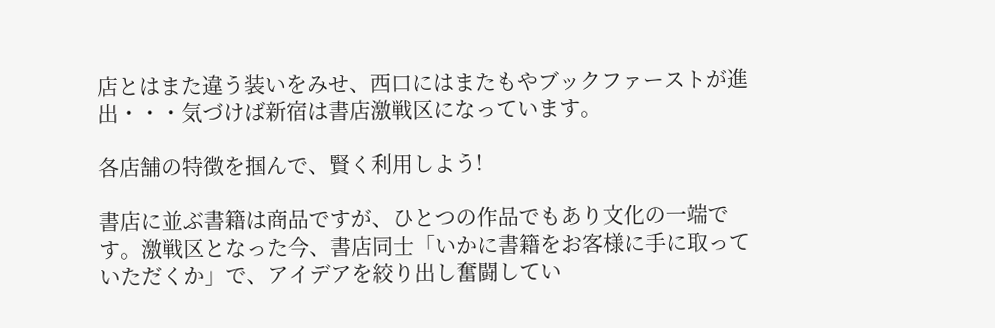店とはまた違う装いをみせ、西口にはまたもやブックファーストが進出・・・気づけば新宿は書店激戦区になっています。

各店舗の特徴を掴んで、賢く利用しよう!

書店に並ぶ書籍は商品ですが、ひとつの作品でもあり文化の一端です。激戦区となった今、書店同士「いかに書籍をお客様に手に取っていただくか」で、アイデアを絞り出し奮闘してい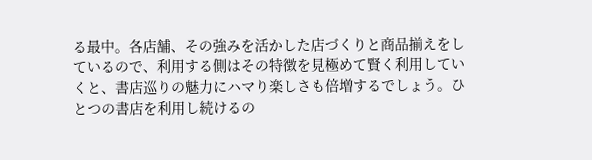る最中。各店舗、その強みを活かした店づくりと商品揃えをしているので、利用する側はその特徴を見極めて賢く利用していくと、書店巡りの魅力にハマり楽しさも倍増するでしょう。ひとつの書店を利用し続けるの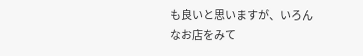も良いと思いますが、いろんなお店をみて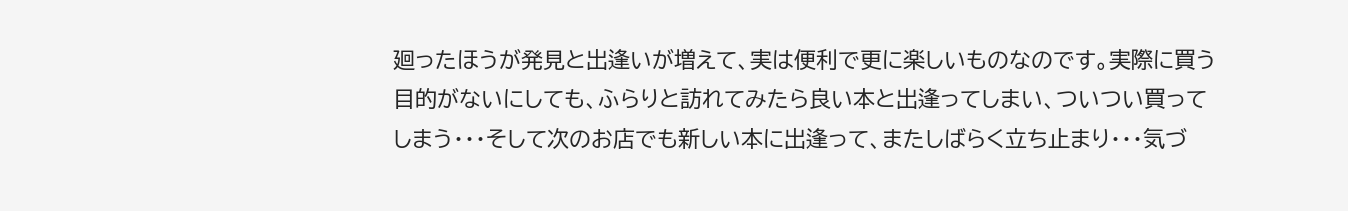廻ったほうが発見と出逢いが増えて、実は便利で更に楽しいものなのです。実際に買う目的がないにしても、ふらりと訪れてみたら良い本と出逢ってしまい、ついつい買ってしまう・・・そして次のお店でも新しい本に出逢って、またしばらく立ち止まり・・・気づ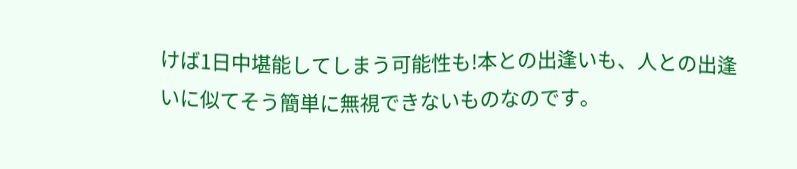けば1日中堪能してしまう可能性も!本との出逢いも、人との出逢いに似てそう簡単に無視できないものなのです。